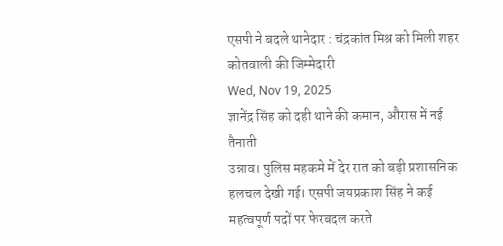एसपी ने बदले थानेदार : चंद्रकांत मिश्र को मिली शहर कोतवाली की जिम्मेदारी
Wed, Nov 19, 2025
ज्ञानेंद्र सिंह को दही थाने की कमान, औरास में नई तैनाती
उन्नाव। पुलिस महकमे में देर रात को बड़ी प्रशासनिक हलचल देखी गई। एसपी जयप्रकाश सिंह ने कई महत्वपूर्ण पदों पर फेरबदल करते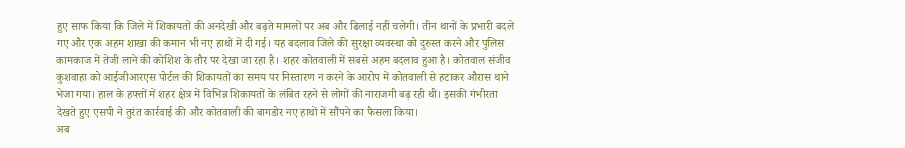हुए साफ किया कि जिले में शिकायतों की अनदेखी और बढ़ते मामलों पर अब और ढिलाई नहीं चलेगी। तीन थानों के प्रभारी बदले गए और एक अहम शाखा की कमान भी नए हाथों में दी गई। यह बदलाव जिले की सुरक्षा व्यवस्था को दुरुस्त करने और पुलिस कामकाज में तेजी लाने की कोशिश के तौर पर देखा जा रहा है। शहर कोतवाली में सबसे अहम बदलाव हुआ है। कोतवाल संजीव कुशवाहा को आईजीआरएस पोर्टल की शिकायतों का समय पर निस्तारण न करने के आरोप में कोतवाली से हटाकर औरास थाने भेजा गया। हाल के हफ्तों में शहर क्षेत्र में विभिन्न शिकायतों के लंबित रहने से लोगों की नाराजगी बढ़ रही थी। इसकी गंभीरता देखते हुए एसपी ने तुरंत कार्रवाई की और कोतवाली की बागडोर नए हाथों में सौंपने का फैसला किया।
अब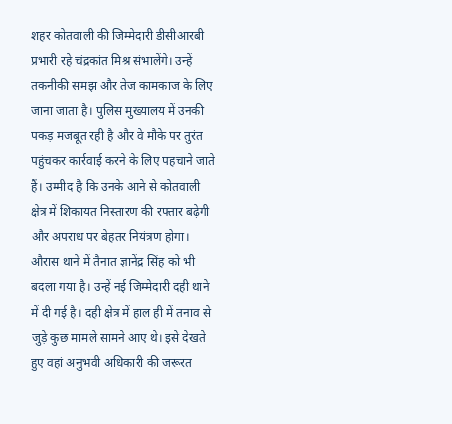शहर कोतवाली की जिम्मेदारी डीसीआरबी प्रभारी रहे चंद्रकांत मिश्र संभालेंगे। उन्हें तकनीकी समझ और तेज कामकाज के लिए जाना जाता है। पुलिस मुख्यालय में उनकी पकड़ मजबूत रही है और वे मौके पर तुरंत पहुंचकर कार्रवाई करने के लिए पहचाने जाते हैं। उम्मीद है कि उनके आने से कोतवाली क्षेत्र में शिकायत निस्तारण की रफ्तार बढ़ेगी और अपराध पर बेहतर नियंत्रण होगा। औरास थाने में तैनात ज्ञानेंद्र सिंह को भी बदला गया है। उन्हें नई जिम्मेदारी दही थाने में दी गई है। दही क्षेत्र में हाल ही में तनाव से जुड़े कुछ मामले सामने आए थे। इसे देखते हुए वहां अनुभवी अधिकारी की जरूरत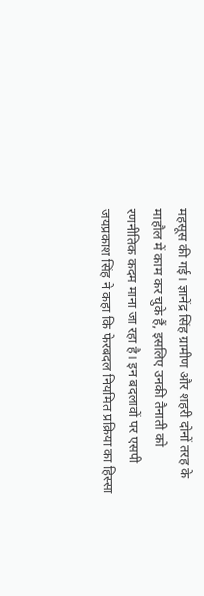महसूस की गई। ज्ञानेंद्र सिंह ग्रामीण और शहरी दोनों तरह के माहौल में काम कर चुके हैं, इसलिए उनकी तैनाती को रणनीतिक कदम माना जा रहा है। इन बदलावों पर एसपी जयप्रकाश सिंह ने कहा कि फेरबदल नियमित प्रक्रिया का हिस्सा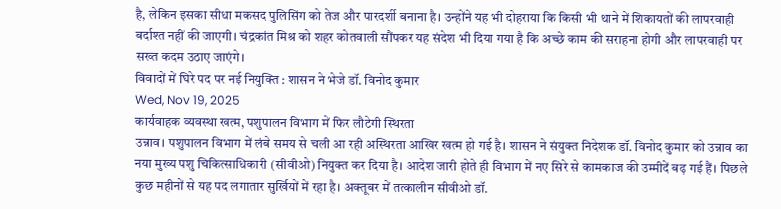है, लेकिन इसका सीधा मकसद पुलिसिंग को तेज और पारदर्शी बनाना है। उन्होंने यह भी दोहराया कि किसी भी थाने में शिकायतों की लापरवाही बर्दाश्त नहीं की जाएगी। चंद्रकांत मिश्र को शहर कोतवाली सौंपकर यह संदेश भी दिया गया है कि अच्छे काम की सराहना होगी और लापरवाही पर सख्त कदम उठाए जाएंगे।
विवादों में घिरे पद पर नई नियुक्ति : शासन ने भेजे डॉ. विनोद कुमार
Wed, Nov 19, 2025
कार्यवाहक व्यवस्था खत्म, पशुपालन विभाग में फिर लौटेगी स्थिरता
उन्नाव। पशुपालन विभाग में लंबे समय से चली आ रही अस्थिरता आखिर खत्म हो गई है। शासन ने संयुक्त निदेशक डॉ. विनोद कुमार को उन्नाव का नया मुख्य पशु चिकित्साधिकारी (सीवीओ) नियुक्त कर दिया है। आदेश जारी होते ही विभाग में नए सिरे से कामकाज की उम्मीदें बढ़ गई हैं। पिछले कुछ महीनों से यह पद लगातार सुर्खियों में रहा है। अक्तूबर में तत्कालीन सीवीओ डॉ.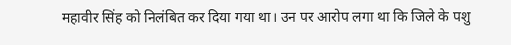महावीर सिंह को निलंबित कर दिया गया था। उन पर आरोप लगा था कि जिले के पशु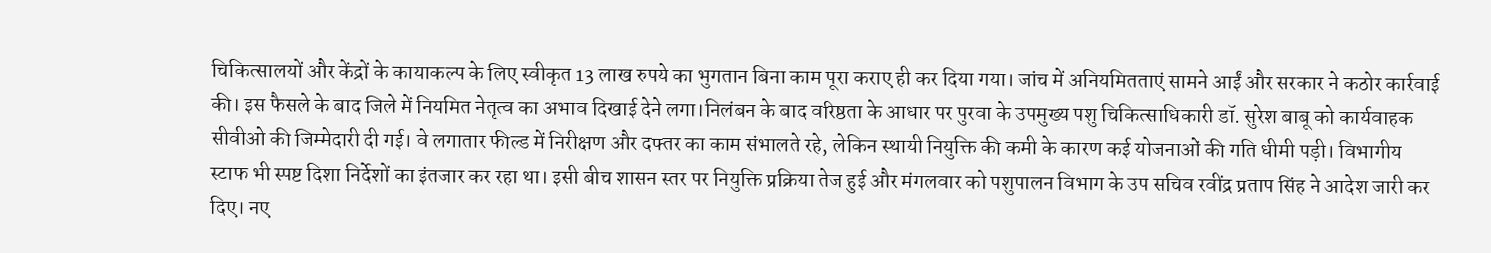चिकित्सालयों और केंद्रों के कायाकल्प के लिए स्वीकृत 13 लाख रुपये का भुगतान बिना काम पूरा कराए ही कर दिया गया। जांच में अनियमितताएं सामने आईं और सरकार ने कठोर कार्रवाई की। इस फैसले के बाद जिले में नियमित नेतृत्व का अभाव दिखाई देने लगा।निलंबन के बाद वरिष्ठता के आधार पर पुरवा के उपमुख्य पशु चिकित्साधिकारी डॉ. सुरेश बाबू को कार्यवाहक सीवीओ की जिम्मेदारी दी गई। वे लगातार फील्ड में निरीक्षण और दफ्तर का काम संभालते रहे, लेकिन स्थायी नियुक्ति की कमी के कारण कई योजनाओं की गति धीमी पड़ी। विभागीय स्टाफ भी स्पष्ट दिशा निर्देशों का इंतजार कर रहा था। इसी बीच शासन स्तर पर नियुक्ति प्रक्रिया तेज हुई और मंगलवार को पशुपालन विभाग के उप सचिव रवींद्र प्रताप सिंह ने आदेश जारी कर दिए। नए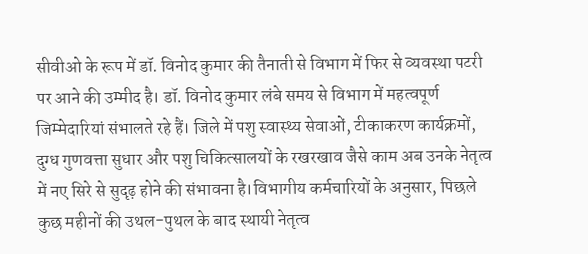सीवीओ के रूप में डॉ. विनोद कुमार की तैनाती से विभाग में फिर से व्यवस्था पटरी पर आने की उम्मीद है। डॉ. विनोद कुमार लंबे समय से विभाग में महत्वपूर्ण जिम्मेदारियां संभालते रहे हैं। जिले में पशु स्वास्थ्य सेवाओं, टीकाकरण कार्यक्रमों, दुग्ध गुणवत्ता सुधार और पशु चिकित्सालयों के रखरखाव जैसे काम अब उनके नेतृत्व में नए सिरे से सुदृढ़ होने की संभावना है।विभागीय कर्मचारियों के अनुसार, पिछले कुछ महीनों की उथल-पुथल के बाद स्थायी नेतृत्व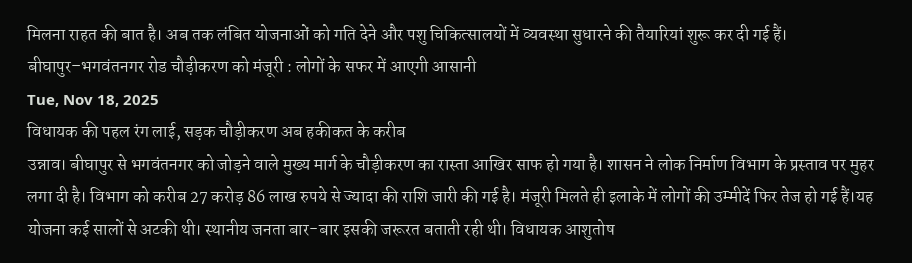मिलना राहत की बात है। अब तक लंबित योजनाओं को गति देने और पशु चिकित्सालयों में व्यवस्था सुधारने की तैयारियां शुरू कर दी गई हैं।
बीघापुर–भगवंतनगर रोड चौड़ीकरण को मंजूरी : लोगों के सफर में आएगी आसानी
Tue, Nov 18, 2025
विधायक की पहल रंग लाई, सड़क चौड़ीकरण अब हकीकत के करीब
उन्नाव। बीघापुर से भगवंतनगर को जोड़ने वाले मुख्य मार्ग के चौड़ीकरण का रास्ता आखिर साफ हो गया है। शासन ने लोक निर्माण विभाग के प्रस्ताव पर मुहर लगा दी है। विभाग को करीब 27 करोड़ 86 लाख रुपये से ज्यादा की राशि जारी की गई है। मंजूरी मिलते ही इलाके में लोगों की उम्मीदें फिर तेज हो गई हैं।यह योजना कई सालों से अटकी थी। स्थानीय जनता बार-बार इसकी जरूरत बताती रही थी। विधायक आशुतोष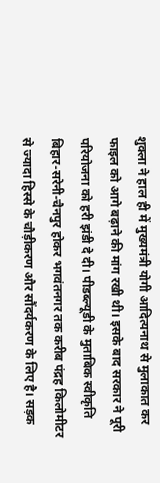शुक्ला ने हाल ही में मुख्यमंत्री योगी आदित्यनाथ से मुलाकात कर फाइल को आगे बढ़ाने की मांग रखी थी। इसके बाद सरकार ने पूरी परियोजना को हरी झंडी दे दी। पीडब्ल्यूडी के मुताबिक स्वीकृति बिहार-सरेनी-चैनपुर होकर भगवंतनगर तक करीब पंद्रह किलोमीटर से ज्यादा हिस्से के चौड़ीकरण और सौंदर्यकरण के लिए है। सड़क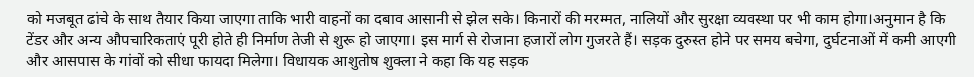को मजबूत ढांचे के साथ तैयार किया जाएगा ताकि भारी वाहनों का दबाव आसानी से झेल सके। किनारों की मरम्मत, नालियों और सुरक्षा व्यवस्था पर भी काम होगा।अनुमान है कि टेंडर और अन्य औपचारिकताएं पूरी होते ही निर्माण तेजी से शुरू हो जाएगा। इस मार्ग से रोजाना हजारों लोग गुजरते हैं। सड़क दुरुस्त होने पर समय बचेगा, दुर्घटनाओं में कमी आएगी और आसपास के गांवों को सीधा फायदा मिलेगा। विधायक आशुतोष शुक्ला ने कहा कि यह सड़क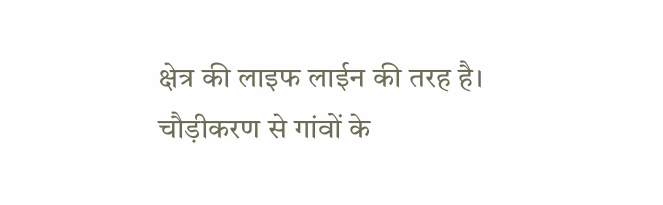क्षेत्र की लाइफ लाईन की तरह है। चौड़ीकरण से गांवों के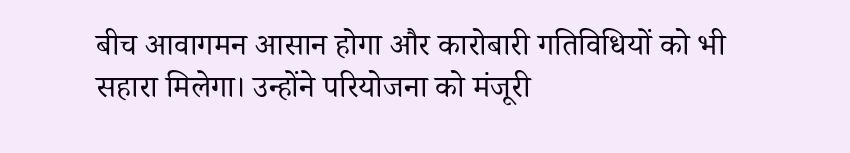बीच आवागमन आसान होगा और कारोबारी गतिविधियों को भी सहारा मिलेगा। उन्होंने परियोजना को मंजूरी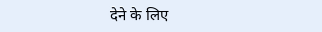देने के लिए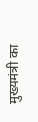मुख्यमंत्री का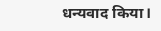धन्यवाद किया।